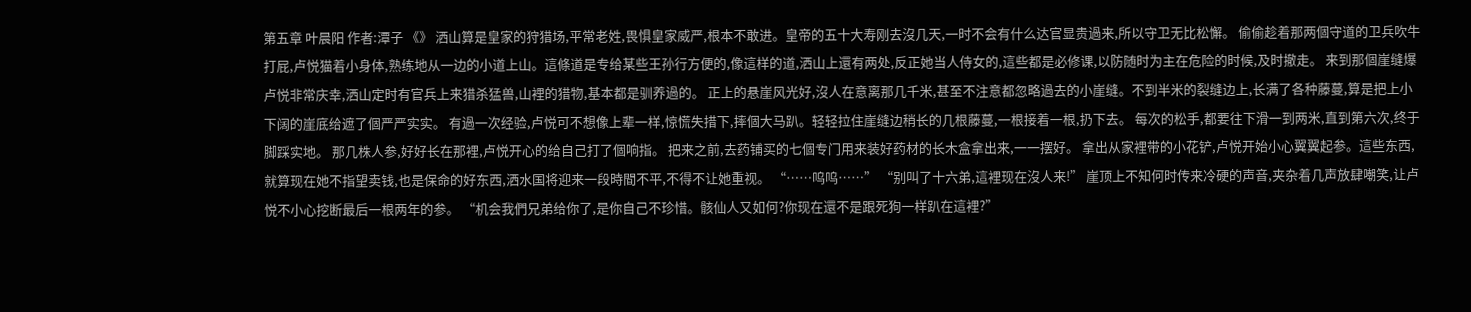第五章 叶晨阳 作者:潭子 《》 洒山算是皇家的狩猎场,平常老姓,畏惧皇家威严,根本不敢进。皇帝的五十大寿刚去沒几天,一时不会有什么达官显贵過来,所以守卫无比松懈。 偷偷趁着那两個守道的卫兵吹牛打屁,卢悦猫着小身体,熟练地从一边的小道上山。這條道是专给某些王孙行方便的,像這样的道,洒山上還有两处,反正她当人侍女的,這些都是必修课,以防随时为主在危险的时候,及时撤走。 来到那個崖缝爆卢悦非常庆幸,洒山定时有官兵上来猎杀猛兽,山裡的猎物,基本都是驯养過的。 正上的悬崖风光好,沒人在意离那几千米,甚至不注意都忽略過去的小崖缝。不到半米的裂缝边上,长满了各种藤蔓,算是把上小下阔的崖底给遮了個严严实实。 有過一次经验,卢悦可不想像上辈一样,惊慌失措下,摔個大马趴。轻轻拉住崖缝边稍长的几根藤蔓,一根接着一根,扔下去。 每次的松手,都要往下滑一到两米,直到第六次,终于脚踩实地。 那几株人参,好好长在那裡,卢悦开心的给自己打了個响指。 把来之前,去药铺买的七個专门用来装好药材的长木盒拿出来,一一摆好。 拿出从家裡带的小花铲,卢悦开始小心翼翼起参。這些东西,就算现在她不指望卖钱,也是保命的好东西,洒水国将迎来一段時間不平,不得不让她重视。 “……呜呜……” “别叫了十六弟,這裡现在沒人来!” 崖顶上不知何时传来冷硬的声音,夹杂着几声放肆嘲笑,让卢悦不小心挖断最后一根两年的参。 “机会我們兄弟给你了,是你自己不珍惜。骸仙人又如何?你现在還不是跟死狗一样趴在這裡?”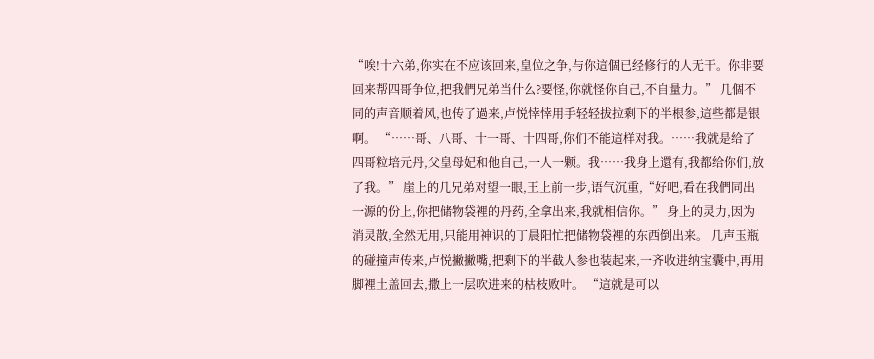“唉!十六弟,你实在不应该回来,皇位之争,与你這個已经修行的人无干。你非要回来帮四哥争位,把我們兄弟当什么?要怪,你就怪你自己,不自量力。” 几個不同的声音顺着风,也传了過来,卢悦悻悻用手轻轻拔拉剩下的半根参,這些都是银啊。 “……哥、八哥、十一哥、十四哥,你们不能這样对我。……我就是给了四哥粒培元丹,父皇母妃和他自己,一人一颗。我……我身上還有,我都给你们,放了我。” 崖上的几兄弟对望一眼,王上前一步,语气沉重,“好吧,看在我們同出一源的份上,你把储物袋裡的丹药,全拿出来,我就相信你。” 身上的灵力,因为消灵散,全然无用,只能用神识的丁晨阳忙把储物袋裡的东西倒出来。 几声玉瓶的碰撞声传来,卢悦撇撇嘴,把剩下的半截人参也装起来,一齐收进纳宝囊中,再用脚裡土盖回去,撒上一层吹进来的枯枝败叶。 “這就是可以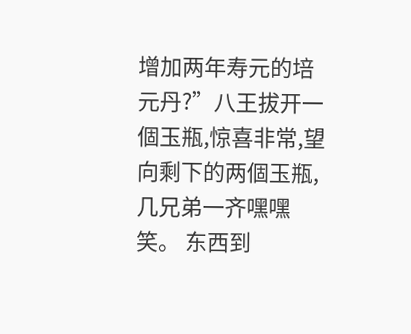增加两年寿元的培元丹?”八王拔开一個玉瓶,惊喜非常,望向剩下的两個玉瓶,几兄弟一齐嘿嘿笑。 东西到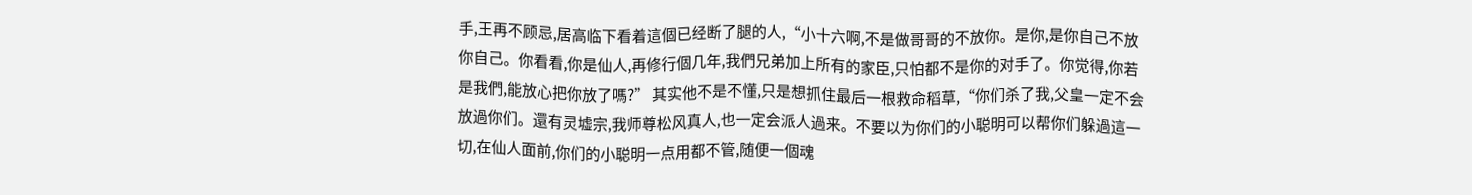手,王再不顾忌,居高临下看着這個已经断了腿的人,“小十六啊,不是做哥哥的不放你。是你,是你自己不放你自己。你看看,你是仙人,再修行個几年,我們兄弟加上所有的家臣,只怕都不是你的对手了。你觉得,你若是我們,能放心把你放了嗎?” 其实他不是不懂,只是想抓住最后一根救命稻草,“你们杀了我,父皇一定不会放過你们。還有灵墟宗,我师尊松风真人,也一定会派人過来。不要以为你们的小聪明可以帮你们躲過這一切,在仙人面前,你们的小聪明一点用都不管,随便一個魂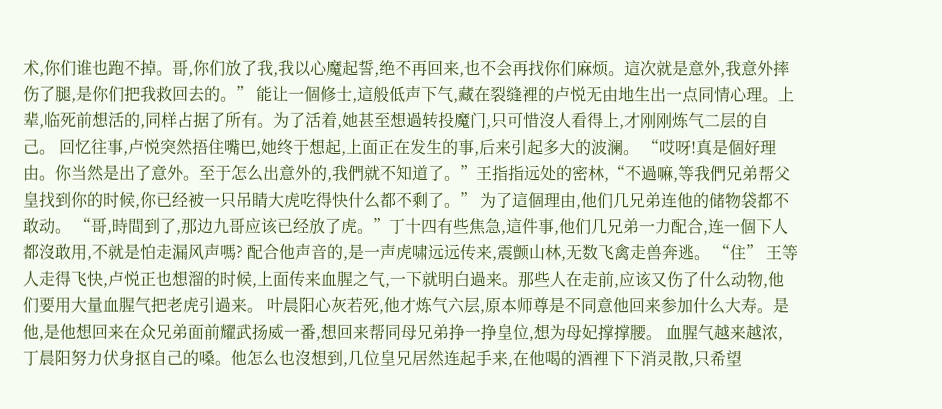术,你们谁也跑不掉。哥,你们放了我,我以心魔起誓,绝不再回来,也不会再找你们麻烦。這次就是意外,我意外摔伤了腿,是你们把我救回去的。” 能让一個修士,這般低声下气,藏在裂缝裡的卢悦无由地生出一点同情心理。上辈,临死前想活的,同样占据了所有。为了活着,她甚至想過转投魔门,只可惜沒人看得上,才刚刚炼气二层的自己。 回忆往事,卢悦突然捂住嘴巴,她终于想起,上面正在发生的事,后来引起多大的波澜。 “哎呀!真是個好理由。你当然是出了意外。至于怎么出意外的,我們就不知道了。”王指指远处的密林,“不過嘛,等我們兄弟帮父皇找到你的时候,你已经被一只吊睛大虎吃得快什么都不剩了。” 为了這個理由,他们几兄弟连他的储物袋都不敢动。 “哥,時間到了,那边九哥应该已经放了虎。”丁十四有些焦急,這件事,他们几兄弟一力配合,连一個下人都沒敢用,不就是怕走漏风声嗎? 配合他声音的,是一声虎啸远远传来,震颤山林,无数飞禽走兽奔逃。 “住” 王等人走得飞快,卢悦正也想溜的时候,上面传来血腥之气,一下就明白過来。那些人在走前,应该又伤了什么动物,他们要用大量血腥气把老虎引過来。 叶晨阳心灰若死,他才炼气六层,原本师尊是不同意他回来参加什么大寿。是他,是他想回来在众兄弟面前耀武扬威一番,想回来帮同母兄弟挣一挣皇位,想为母妃撑撑腰。 血腥气越来越浓,丁晨阳努力伏身抠自己的嗓。他怎么也沒想到,几位皇兄居然连起手来,在他喝的酒裡下下消灵散,只希望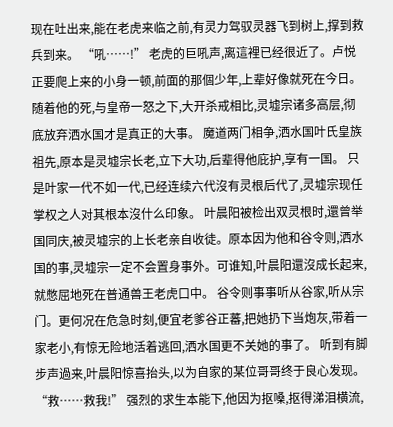现在吐出来,能在老虎来临之前,有灵力驾驭灵器飞到树上,撑到救兵到来。 “吼……!” 老虎的巨吼声,离這裡已经很近了。卢悦正要爬上来的小身一顿,前面的那個少年,上辈好像就死在今日。 随着他的死,与皇帝一怒之下,大开杀戒相比,灵墟宗诸多高层,彻底放弃洒水国才是真正的大事。 魔道两门相争,洒水国叶氏皇族祖先,原本是灵墟宗长老,立下大功,后辈得他庇护,享有一国。 只是叶家一代不如一代,已经连续六代沒有灵根后代了,灵墟宗现任掌权之人对其根本沒什么印象。 叶晨阳被检出双灵根时,還曾举国同庆,被灵墟宗的上长老亲自收徒。原本因为他和谷令则,洒水国的事,灵墟宗一定不会置身事外。可谁知,叶晨阳還沒成长起来,就憋屈地死在普通兽王老虎口中。 谷令则事事听从谷家,听从宗门。更何况在危急时刻,便宜老爹谷正蕃,把她扔下当炮灰,带着一家老小,有惊无险地活着逃回,洒水国更不关她的事了。 听到有脚步声過来,叶晨阳惊喜抬头,以为自家的某位哥哥终于良心发现。 “救……救我!” 强烈的求生本能下,他因为抠嗓,抠得涕泪横流,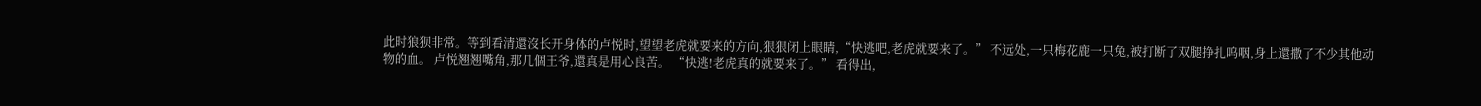此时狼狈非常。等到看清還沒长开身体的卢悦时,望望老虎就要来的方向,狠狠闭上眼睛,“快逃吧,老虎就要来了。” 不远处,一只梅花鹿一只兔,被打断了双腿挣扎呜咽,身上還撒了不少其他动物的血。 卢悦翘翘嘴角,那几個王爷,還真是用心良苦。 “快逃!老虎真的就要来了。” 看得出,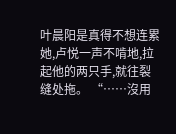叶晨阳是真得不想连累她,卢悦一声不啃地,拉起他的两只手,就往裂缝处拖。 “……沒用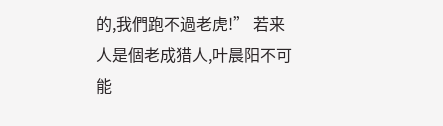的,我們跑不過老虎!” 若来人是個老成猎人,叶晨阳不可能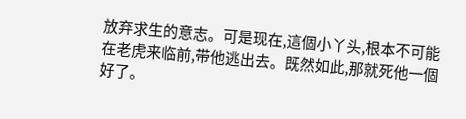放弃求生的意志。可是现在,這個小丫头,根本不可能在老虎来临前,带他逃出去。既然如此,那就死他一個好了。